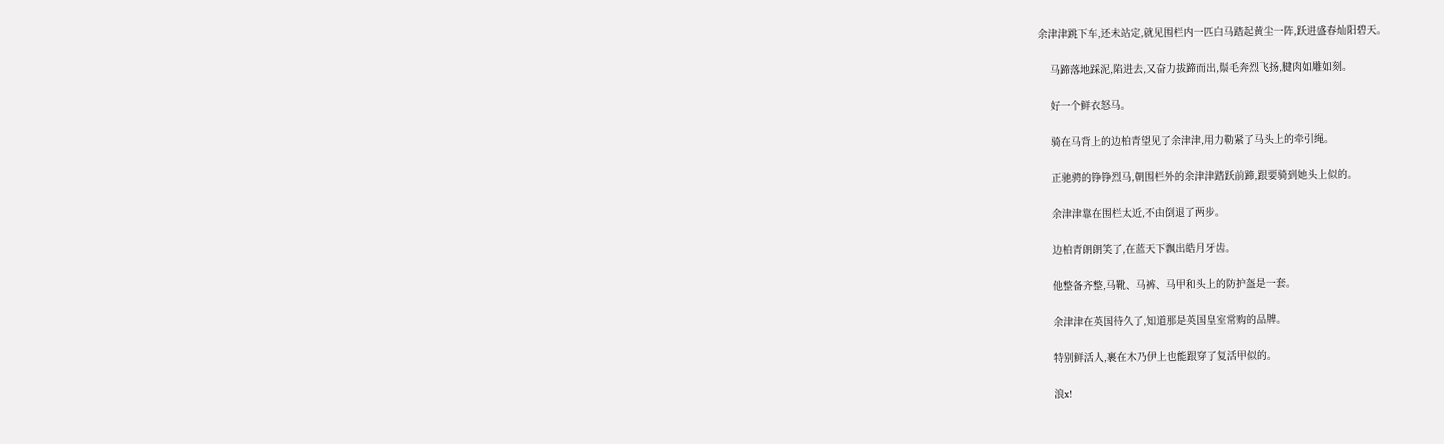余津津跳下车,还未站定,就见围栏内一匹白马踏起黄尘一阵,跃进盛春灿阳碧天。

    马蹄落地踩泥,陷进去,又奋力拔蹄而出,鬃毛奔烈飞扬,腱肉如雕如刻。

    好一个鲜衣怒马。

    骑在马背上的边柏青望见了余津津,用力勒紧了马头上的牵引绳。

    正驰骋的铮铮烈马,朝围栏外的余津津踏跃前蹄,跟要骑到她头上似的。

    余津津靠在围栏太近,不由倒退了两步。

    边柏青朗朗笑了,在蓝天下飘出皓月牙齿。

    他整备齐整,马靴、马裤、马甲和头上的防护盔是一套。

    余津津在英国待久了,知道那是英国皇室常购的品牌。

    特别鲜活人,裹在木乃伊上也能跟穿了复活甲似的。

    浪x!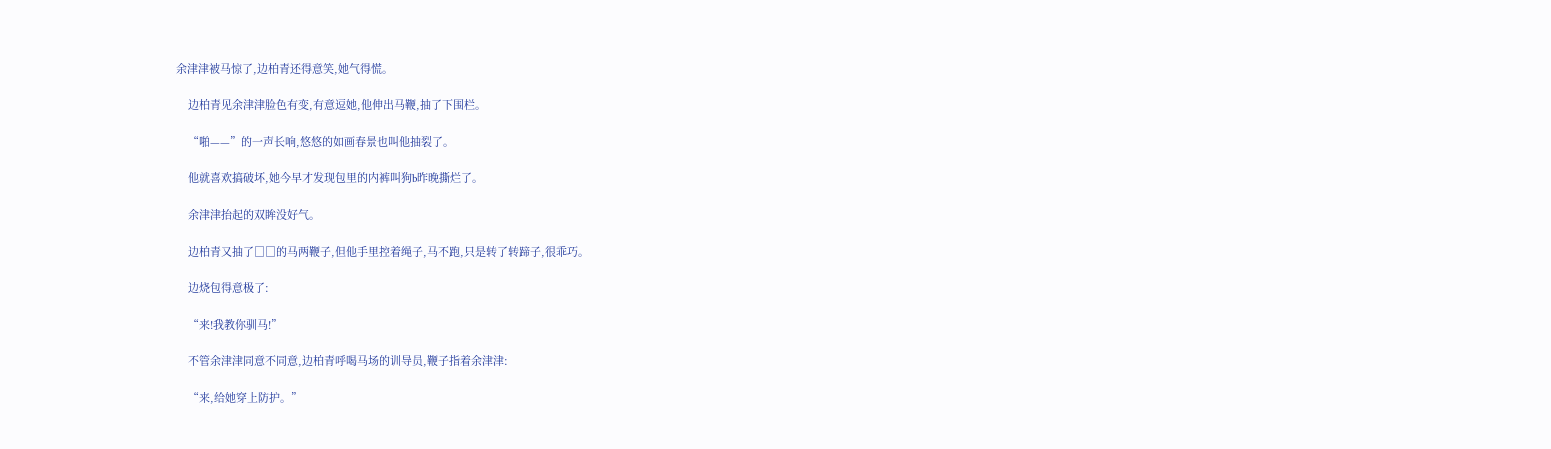余津津被马惊了,边柏青还得意笑,她气得慌。

    边柏青见余津津脸色有变,有意逗她,他伸出马鞭,抽了下围栏。

    “啪——”的一声长响,悠悠的如画春景也叫他抽裂了。

    他就喜欢搞破坏,她今早才发现包里的内裤叫狗b昨晚撕烂了。

    余津津抬起的双眸没好气。

    边柏青又抽了□□的马两鞭子,但他手里控着绳子,马不跑,只是转了转蹄子,很乖巧。

    边烧包得意极了:

    “来!我教你驯马!”

    不管余津津同意不同意,边柏青呼喝马场的训导员,鞭子指着余津津:

    “来,给她穿上防护。”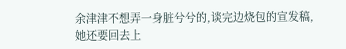余津津不想弄一身脏兮兮的,谈完边烧包的宣发稿,她还要回去上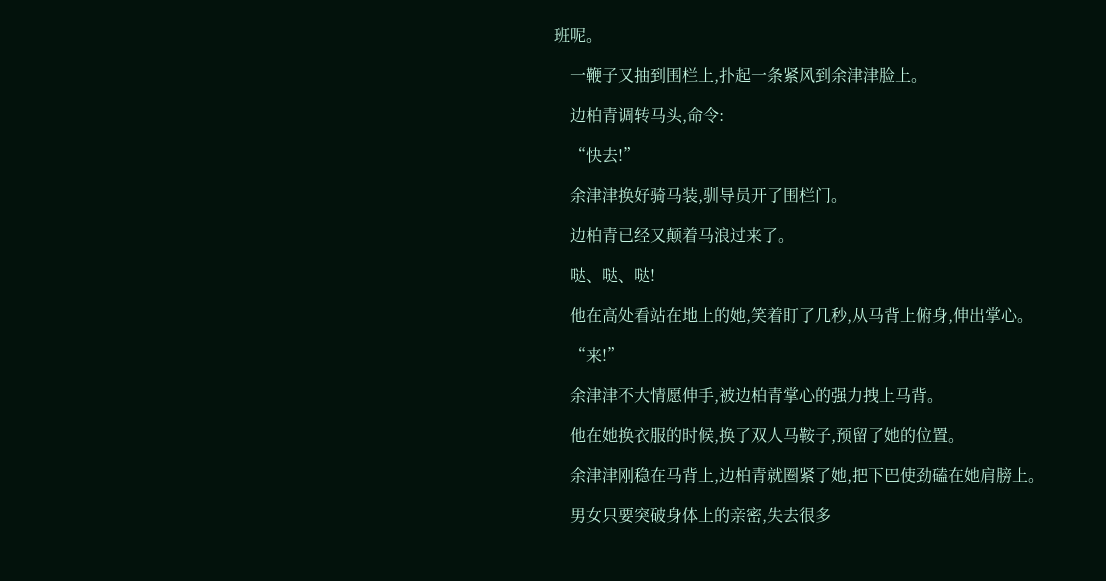班呢。

    一鞭子又抽到围栏上,扑起一条紧风到余津津脸上。

    边柏青调转马头,命令:

    “快去!”

    余津津换好骑马装,驯导员开了围栏门。

    边柏青已经又颠着马浪过来了。

    哒、哒、哒!

    他在高处看站在地上的她,笑着盯了几秒,从马背上俯身,伸出掌心。

    “来!”

    余津津不大情愿伸手,被边柏青掌心的强力拽上马背。

    他在她换衣服的时候,换了双人马鞍子,预留了她的位置。

    余津津刚稳在马背上,边柏青就圈紧了她,把下巴使劲磕在她肩膀上。

    男女只要突破身体上的亲密,失去很多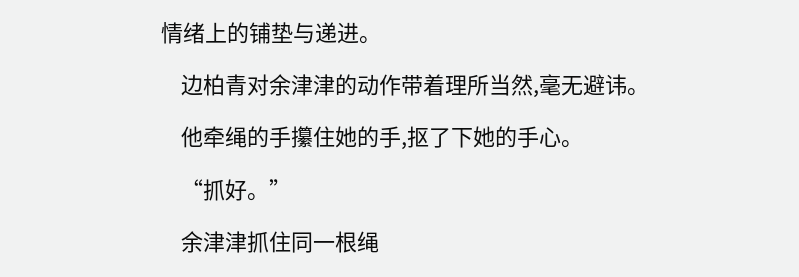情绪上的铺垫与递进。

    边柏青对余津津的动作带着理所当然,毫无避讳。

    他牵绳的手攥住她的手,抠了下她的手心。

    “抓好。”

    余津津抓住同一根绳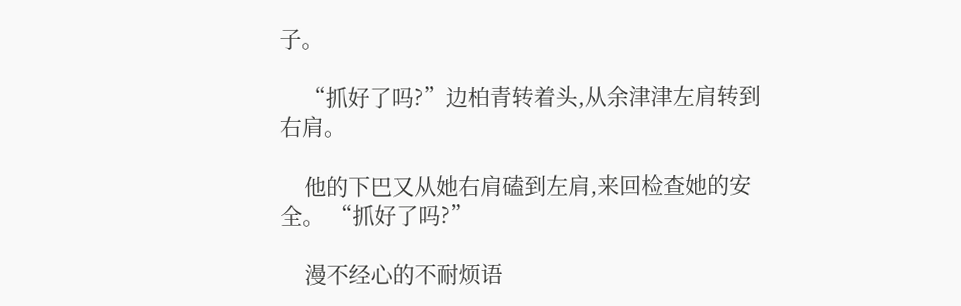子。

    “抓好了吗?”边柏青转着头,从余津津左肩转到右肩。

    他的下巴又从她右肩磕到左肩,来回检查她的安全。 “抓好了吗?”

    漫不经心的不耐烦语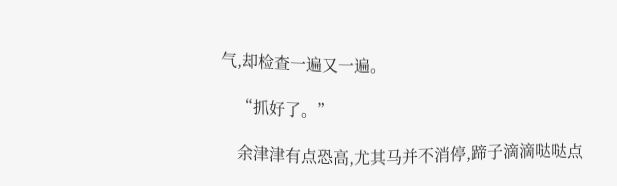气,却检查一遍又一遍。

    “抓好了。”

    余津津有点恐高,尤其马并不消停,蹄子滴滴哒哒点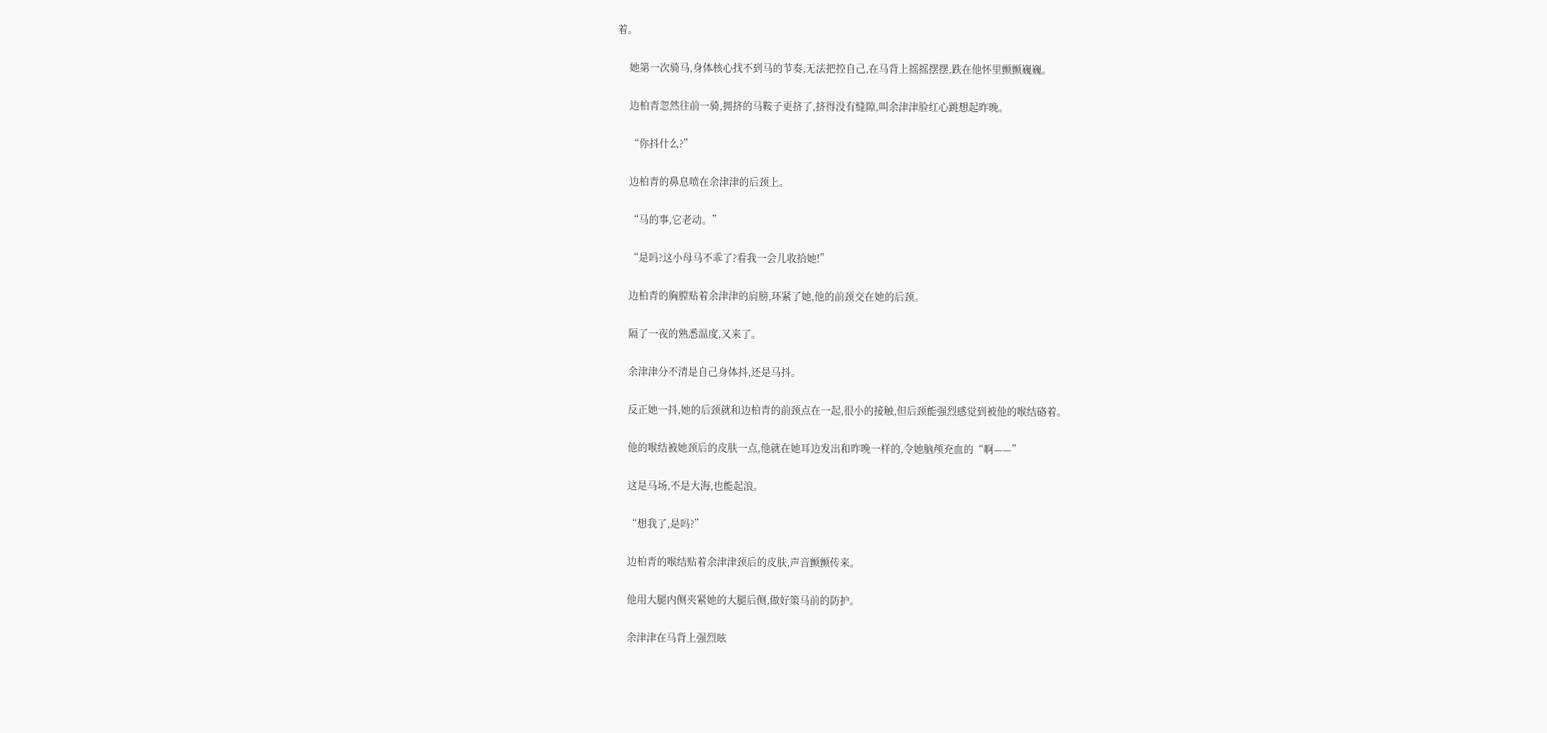着。

    她第一次骑马,身体核心找不到马的节奏,无法把控自己,在马背上摇摇摆摆,跌在他怀里颤颤巍巍。

    边柏青忽然往前一骑,拥挤的马鞍子更挤了,挤得没有缝隙,叫余津津脸红心跳想起昨晚。

    “你抖什么?”

    边柏青的鼻息喷在余津津的后颈上。

    “马的事,它老动。”

    “是吗?这小母马不乖了?看我一会儿收拾她!”

    边柏青的胸膛贴着余津津的肩膀,环紧了她,他的前颈交在她的后颈。

    隔了一夜的熟悉温度,又来了。

    余津津分不清是自己身体抖,还是马抖。

    反正她一抖,她的后颈就和边柏青的前颈点在一起,很小的接触,但后颈能强烈感觉到被他的喉结硌着。

    他的喉结被她颈后的皮肤一点,他就在她耳边发出和昨晚一样的,令她脑颅充血的“啊——”

    这是马场,不是大海,也能起浪。

    “想我了,是吗?”

    边柏青的喉结贴着余津津颈后的皮肤,声音颤颤传来。

    他用大腿内侧夹紧她的大腿后侧,做好策马前的防护。

    余津津在马背上强烈眩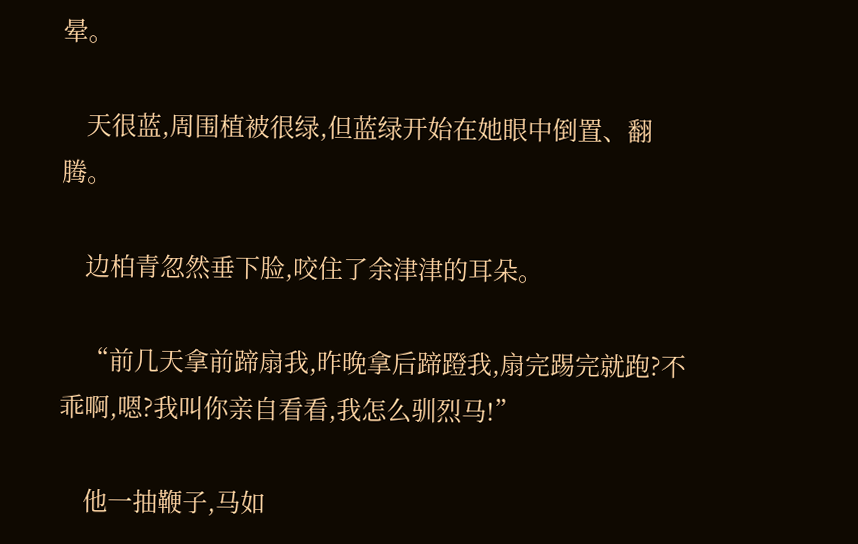晕。

    天很蓝,周围植被很绿,但蓝绿开始在她眼中倒置、翻腾。

    边柏青忽然垂下脸,咬住了余津津的耳朵。

    “前几天拿前蹄扇我,昨晚拿后蹄蹬我,扇完踢完就跑?不乖啊,嗯?我叫你亲自看看,我怎么驯烈马!”

    他一抽鞭子,马如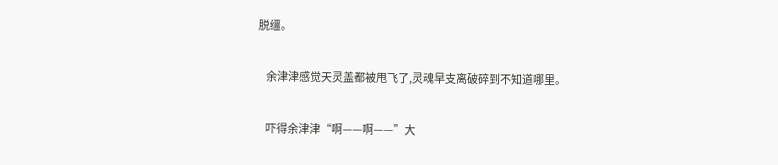脱缰。

    余津津感觉天灵盖都被甩飞了,灵魂早支离破碎到不知道哪里。

    吓得余津津“啊——啊——”大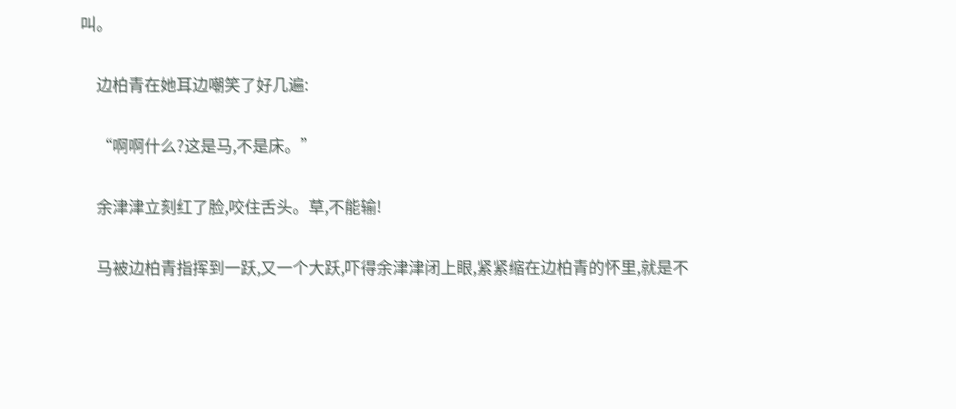叫。

    边柏青在她耳边嘲笑了好几遍:

    “啊啊什么?这是马,不是床。”

    余津津立刻红了脸,咬住舌头。草,不能输!

    马被边柏青指挥到一跃,又一个大跃,吓得余津津闭上眼,紧紧缩在边柏青的怀里,就是不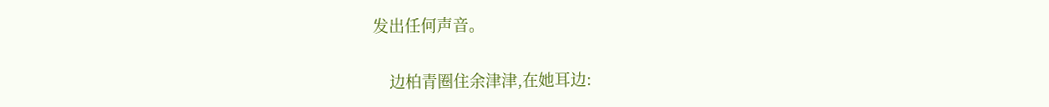发出任何声音。

    边柏青圈住余津津,在她耳边: